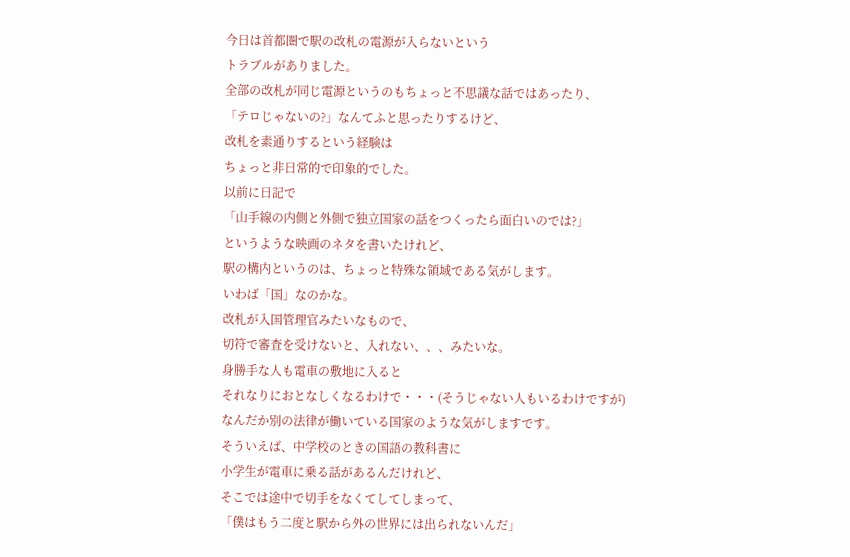今日は首都圏で駅の改札の電源が入らないという
トラブルがありました。
全部の改札が同じ電源というのもちょっと不思議な話ではあったり、
「テロじゃないの?」なんてふと思ったりするけど、
改札を素通りするという経験は
ちょっと非日常的で印象的でした。
以前に日記で
「山手線の内側と外側で独立国家の話をつくったら面白いのでは?」
というような映画のネタを書いたけれど、
駅の構内というのは、ちょっと特殊な領域である気がします。
いわば「国」なのかな。
改札が入国管理官みたいなもので、
切符で審査を受けないと、入れない、、、みたいな。
身勝手な人も電車の敷地に入ると
それなりにおとなしくなるわけで・・・(そうじゃない人もいるわけですが)
なんだか別の法律が働いている国家のような気がしますです。
そういえば、中学校のときの国語の教科書に
小学生が電車に乗る話があるんだけれど、
そこでは途中で切手をなくてしてしまって、
「僕はもう二度と駅から外の世界には出られないんだ」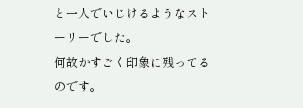と一人でいじけるようなストーリーでした。
何故かすごく印象に残ってるのです。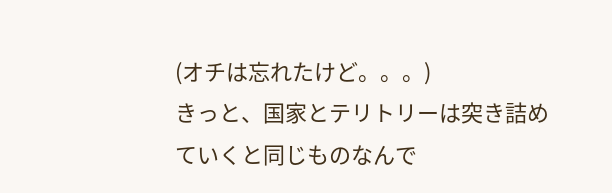(オチは忘れたけど。。。)
きっと、国家とテリトリーは突き詰めていくと同じものなんで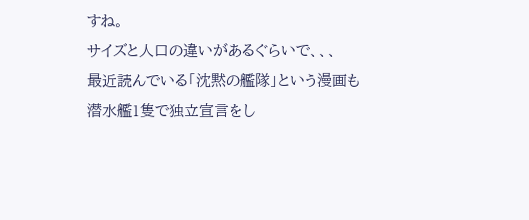すね。
サイズと人口の違いがあるぐらいで、、、
最近読んでいる「沈黙の艦隊」という漫画も
潜水艦1隻で独立宣言をし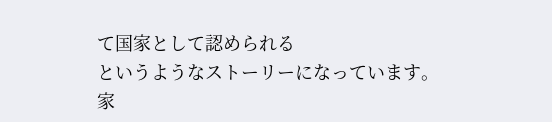て国家として認められる
というようなストーリーになっています。
家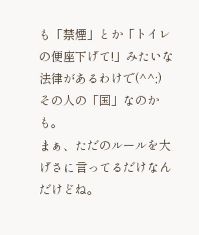も「禁煙」とか「トイレの便座下げて!」みたいな
法律があるわけで(^^;)
その人の「国」なのかも。
まぁ、ただのルールを大げさに言ってるだけなんだけどね。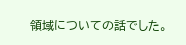領域についての話でした。